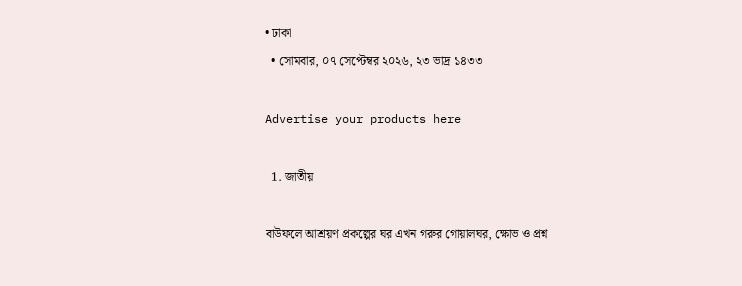• ঢাকা
  • সোমবার, ০৭ সেপ্টেম্বর ২০২৬, ২৩ ভাদ্র ১৪৩৩

Advertise your products here

  1. জাতীয়

বাউফলে আশ্রয়ণ প্রকল্পের ঘর এখন গরুর গোয়ালঘর, ক্ষোভ ও প্রশ্ন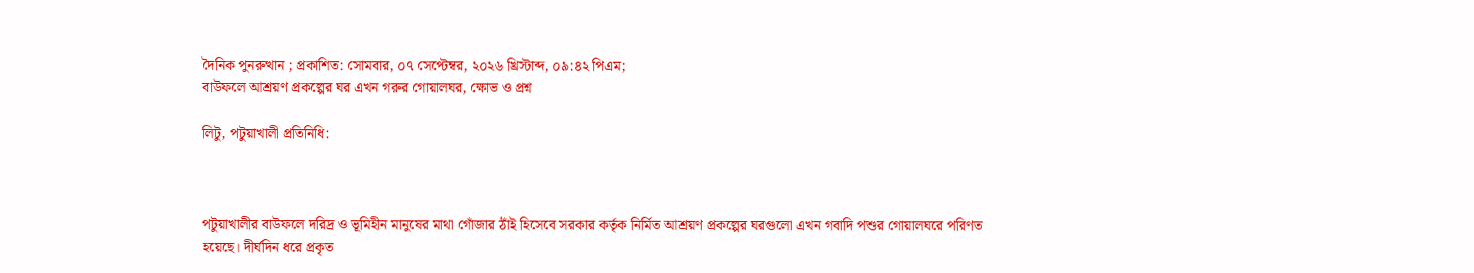দৈনিক পুনরুত্থান ; প্রকাশিত: সোমবার, ০৭ সেপ্টেম্বর, ২০২৬ খ্রিস্টাব্দ, ০৯:৪২ পিএম;
বাউফলে আশ্রয়ণ প্রকল্পের ঘর এখন গরুর গোয়ালঘর, ক্ষোভ ও প্রশ্ন

লিটু, পটুয়াখালী প্রতিনিধি:



পটুয়াখালীর বাউফলে দরিদ্র ও ভূমিহীন মানুষের মাথা গোঁজার ঠাঁই হিসেবে সরকার কর্তৃক নির্মিত আশ্রয়ণ প্রকল্পের ঘরগুলো এখন গবাদি পশুর গোয়ালঘরে পরিণত হয়েছে। দীর্ঘদিন ধরে প্রকৃত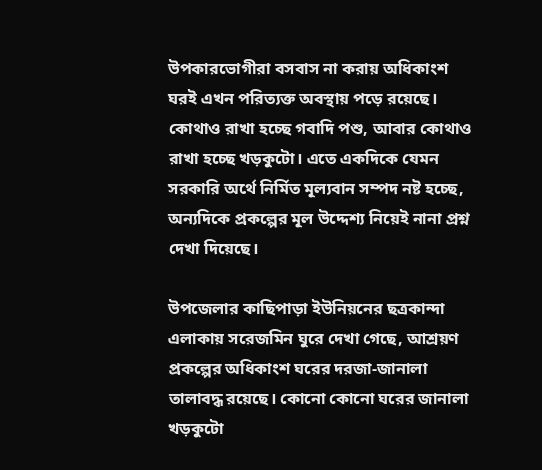উপকারভোগীরা বসবাস না করায় অধিকাংশ ঘরই এখন পরিত্যক্ত অবস্থায় পড়ে রয়েছে।
কোথাও রাখা হচ্ছে গবাদি পশু, আবার কোথাও রাখা হচ্ছে খড়কুটো। এতে একদিকে যেমন সরকারি অর্থে নির্মিত মূল্যবান সম্পদ নষ্ট হচ্ছে, অন্যদিকে প্রকল্পের মূল উদ্দেশ্য নিয়েই নানা প্রশ্ন দেখা দিয়েছে।

উপজেলার কাছিপাড়া ইউনিয়নের ছত্রকান্দা এলাকায় সরেজমিন ঘুরে দেখা গেছে, আশ্রয়ণ প্রকল্পের অধিকাংশ ঘরের দরজা-জানালা তালাবদ্ধ রয়েছে। কোনো কোনো ঘরের জানালা খড়কুটো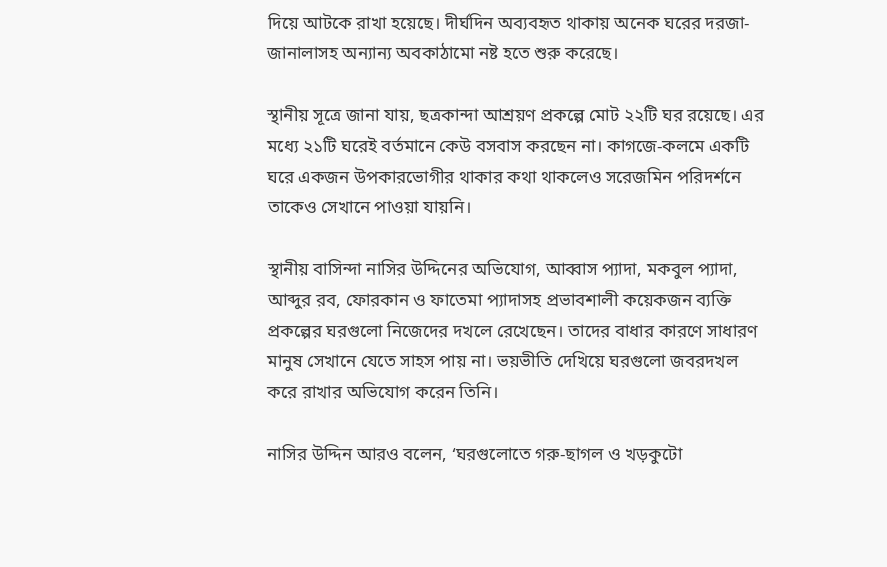দিয়ে আটকে রাখা হয়েছে। দীর্ঘদিন অব্যবহৃত থাকায় অনেক ঘরের দরজা-জানালাসহ অন্যান্য অবকাঠামো নষ্ট হতে শুরু করেছে।

স্থানীয় সূত্রে জানা যায়, ছত্রকান্দা আশ্রয়ণ প্রকল্পে মোট ২২টি ঘর রয়েছে। এর মধ্যে ২১টি ঘরেই বর্তমানে কেউ বসবাস করছেন না। কাগজে-কলমে একটি ঘরে একজন উপকারভোগীর থাকার কথা থাকলেও সরেজমিন পরিদর্শনে তাকেও সেখানে পাওয়া যায়নি।

স্থানীয় বাসিন্দা নাসির উদ্দিনের অভিযোগ, আব্বাস প্যাদা, মকবুল প্যাদা, আব্দুর রব, ফোরকান ও ফাতেমা প্যাদাসহ প্রভাবশালী কয়েকজন ব্যক্তি প্রকল্পের ঘরগুলো নিজেদের দখলে রেখেছেন। তাদের বাধার কারণে সাধারণ মানুষ সেখানে যেতে সাহস পায় না। ভয়ভীতি দেখিয়ে ঘরগুলো জবরদখল করে রাখার অভিযোগ করেন তিনি।

নাসির উদ্দিন আরও বলেন, ‘ঘরগুলোতে গরু-ছাগল ও খড়কুটো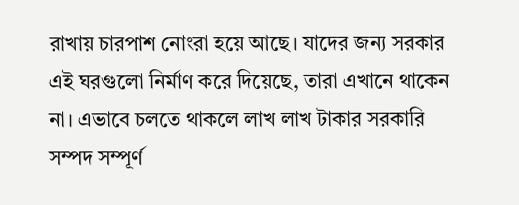রাখায় চারপাশ নোংরা হয়ে আছে। যাদের জন্য সরকার এই ঘরগুলো নির্মাণ করে দিয়েছে, তারা এখানে থাকেন না। এভাবে চলতে থাকলে লাখ লাখ টাকার সরকারি সম্পদ সম্পূর্ণ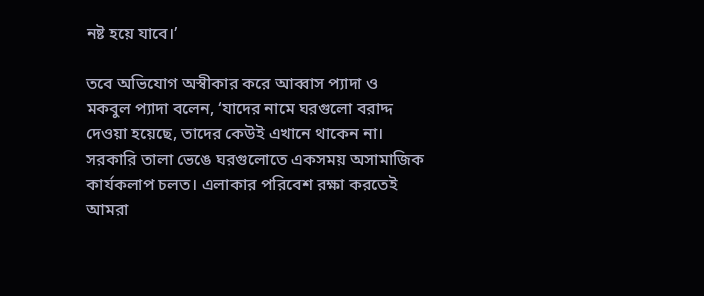নষ্ট হয়ে যাবে।’

তবে অভিযোগ অস্বীকার করে আব্বাস প্যাদা ও মকবুল প্যাদা বলেন, ‘যাদের নামে ঘরগুলো বরাদ্দ দেওয়া হয়েছে, তাদের কেউই এখানে থাকেন না। সরকারি তালা ভেঙে ঘরগুলোতে একসময় অসামাজিক কার্যকলাপ চলত। এলাকার পরিবেশ রক্ষা করতেই আমরা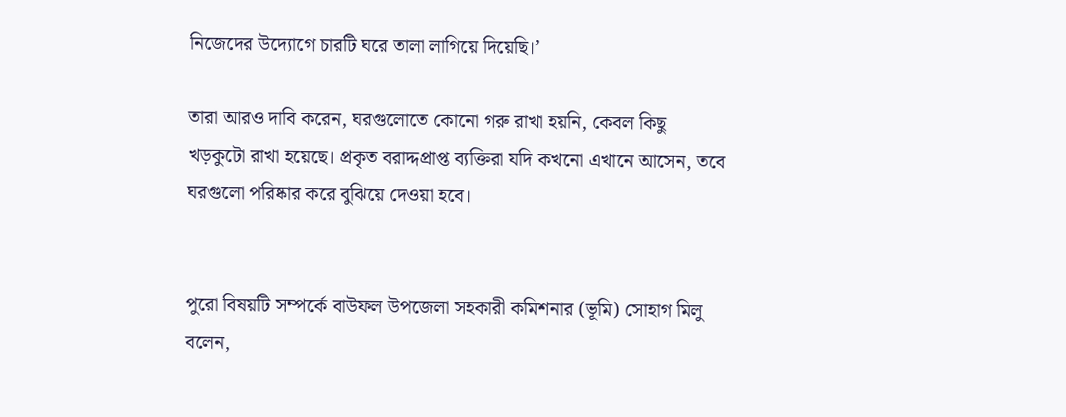নিজেদের উদ্যোগে চারটি ঘরে তালা লাগিয়ে দিয়েছি।’

তারা আরও দাবি করেন, ঘরগুলোতে কোনো গরু রাখা হয়নি, কেবল কিছু খড়কুটো রাখা হয়েছে। প্রকৃত বরাদ্দপ্রাপ্ত ব্যক্তিরা যদি কখনো এখানে আসেন, তবে ঘরগুলো পরিষ্কার করে বুঝিয়ে দেওয়া হবে।


পুরো বিষয়টি সম্পর্কে বাউফল উপজেলা সহকারী কমিশনার (ভূমি) সোহাগ মিলু বলেন,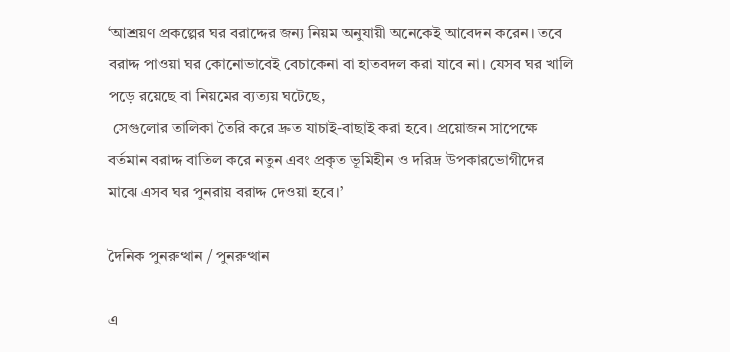‘আশ্রয়ণ প্রকল্পের ঘর বরাদ্দের জন্য নিয়ম অনুযায়ী অনেকেই আবেদন করেন। তবে বরাদ্দ পাওয়া ঘর কোনোভাবেই বেচাকেনা বা হাতবদল করা যাবে না। যেসব ঘর খালি পড়ে রয়েছে বা নিয়মের ব্যত্যয় ঘটেছে,
 সেগুলোর তালিকা তৈরি করে দ্রুত যাচাই-বাছাই করা হবে। প্রয়োজন সাপেক্ষে বর্তমান বরাদ্দ বাতিল করে নতুন এবং প্রকৃত ভূমিহীন ও দরিদ্র উপকারভোগীদের মাঝে এসব ঘর পুনরায় বরাদ্দ দেওয়া হবে।’

দৈনিক পুনরুত্থান / পুনরুত্থান

এ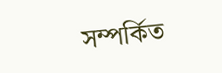সম্পর্কিত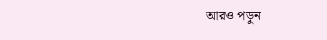আরও পড়ুন